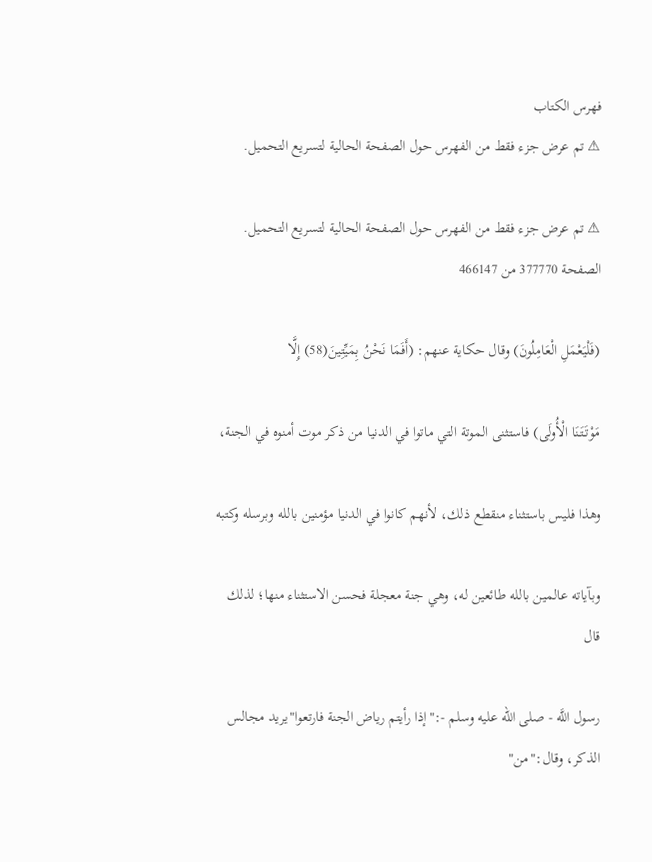فهرس الكتاب
⚠ تم عرض جزء فقط من الفهرس حول الصفحة الحالية لتسريع التحميل.

⚠ تم عرض جزء فقط من الفهرس حول الصفحة الحالية لتسريع التحميل.
الصفحة 377770 من 466147

(فَلْيَعْمَلِ الْعَامِلُونَ) وقال حكاية عنهم: (أَفَمَا نَحْنُ بِمَيِّتِينَ(58) إِلَّا

مَوْتَتَنَا الْأُولَى) فاستثنى الموتة التي ماتوا في الدنيا من ذكر موت أمنوه في الجنة،

وهذا فليس باستثناء منقطع ذلك، لأنهم كانوا في الدنيا مؤمنين بالله وبرسله وكتبه

وبآياته عالمين بالله طائعين له، وهي جنة معجلة فحسن الاستثناء منها؛ لذلك قال

رسول اللَّه - صلى الله عليه وسلم -:"إذا رأيتم رياض الجنة فارتعوا"يريد مجالس الذكر، وقال:"من"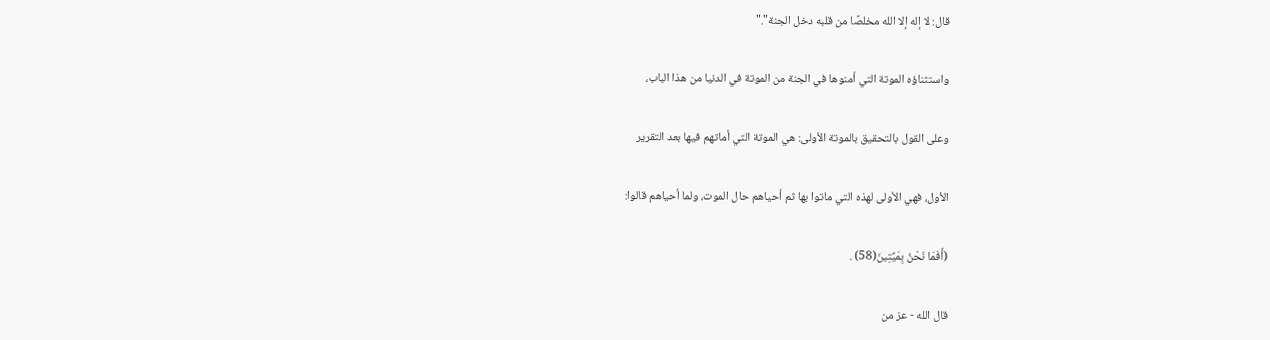قال: لا إله إلا الله مخلصًا من قلبه دخل الجنة"."

واستثناؤه الموتة التي أمنوها في الجنة من الموتة في الدنيا من هذا الباب،

وعلى القول بالتحقيق بالموتة الأولى: هي الموتة التي أماتهم فيها بعد التقرير

الأول، فهي الأولى لهذه التي ماتوا بها ثم أحياهم حال الموت، ولما أحياهم قالوا:

(أَفَمَا نَحْنُ بِمَيِّتِينَ(58) .

قال الله - عز من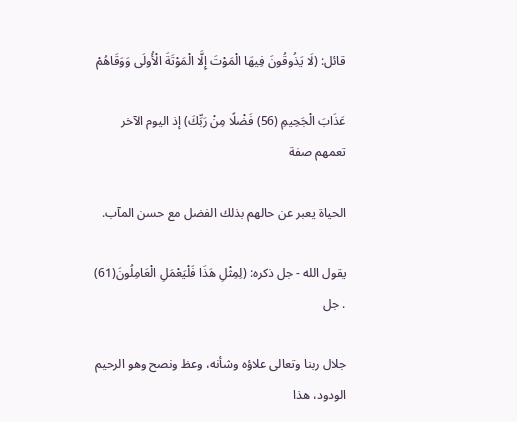قائل: (لَا يَذُوقُونَ فِيهَا الْمَوْتَ إِلَّا الْمَوْتَةَ الْأُولَى وَوَقَاهُمْ

عَذَابَ الْجَحِيمِ (56) فَضْلًا مِنْ رَبِّكَ) إذ اليوم الآخر تعمهم صفة

الحياة يعبر عن حالهم بذلك الفضل مع حسن المآب.

يقول الله - جل ذكره: (لِمِثْلِ هَذَا فَلْيَعْمَلِ الْعَامِلُونَ(61) . جل

جلال ربنا وتعالى علاؤه وشأنه، وعظ ونصح وهو الرحيم الودود، هذا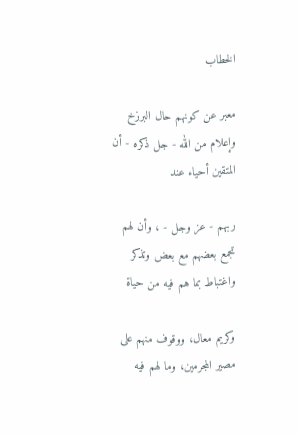الخطاب

معبر عن كونهم حال البرزخ وإعلام من الله - جل ذكره - أن المتقين أحياء عند

ربهم - عز وجل - ، وأن لهم تجمع بعضهم مع بعض وتذكر واغتباط بما هم فيه من حياة

وكريم معال، ووقوف منهم على مصير المجرمين، وما لهم فيه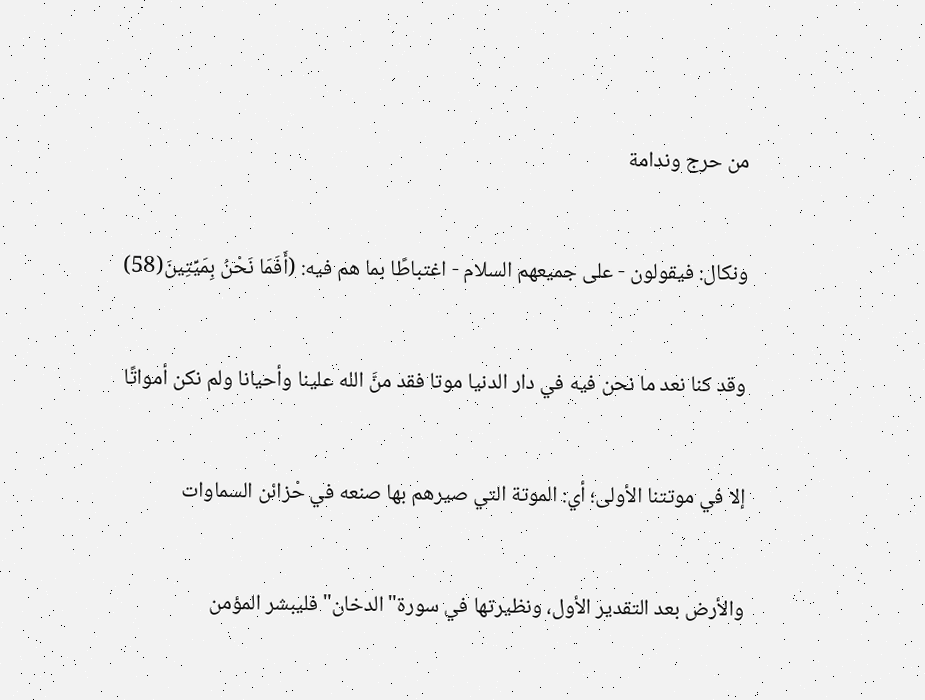من حرج وندامة

ونكال: فيقولون - على جميعهم السلام - اغتباطًا بما هم فيه: (أَفَمَا نَحْنُ بِمَيِّتِينَ(58)

وقد كنا نعد ما نحن فيه في دار الدنيا موتا فقد منَّ الله علينا وأحيانا ولم نكن أمواتًا

إلا في موتتنا الأولى؛ أي: الموتة التي صيرهم بها صنعه في حْزائن السماوات

والأرض بعد التقدير الأول، ونظيرتها في سورة"الدخان"فليبشر المؤمن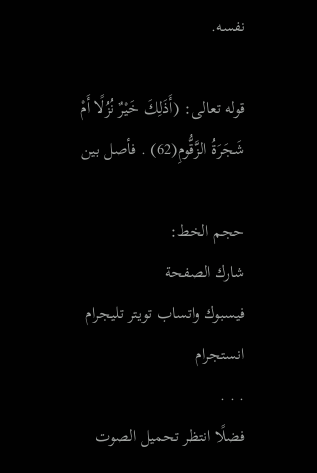نفسه.

قوله تعالى: (أَذَلِكَ خَيْرٌ نُزُلًا أَمْ شَجَرَةُ الزَّقُّومِ(62) . فأصل بين

حجم الخط:
شارك الصفحة
فيسبوك واتساب تويتر تليجرام انستجرام
. . .
فضلًا انتظر تحميل الصوت